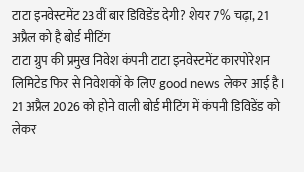टाटा इनवेस्टमेंट 23वीं बार डिविडेंड देगी? शेयर 7% चढ़ा, 21 अप्रैल को है बोर्ड मीटिंग
टाटा ग्रुप की प्रमुख निवेश कंपनी टाटा इनवेस्टमेंट कारपोरेशन लिमिटेड फिर से निवेशकों के लिए good news लेकर आई है। 21 अप्रैल 2026 को होने वाली बोर्ड मीटिंग में कंपनी डिविडेंड को लेकर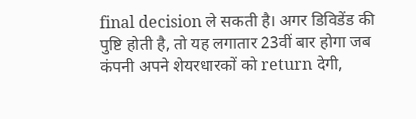final decision ले सकती है। अगर डिविडेंड की पुष्टि होती है, तो यह लगातार 23वीं बार होगा जब कंपनी अपने शेयरधारकों को return देगी,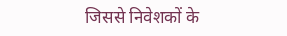जिससे निवेशकों के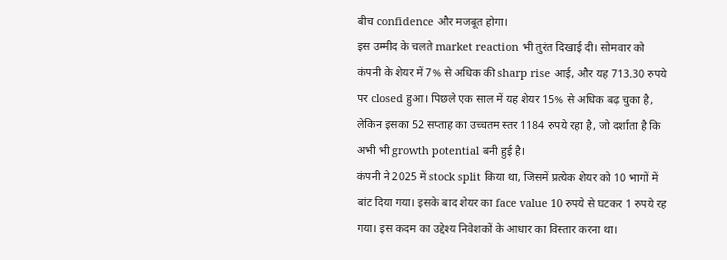बीच confidence और मजबूत होगा।
इस उम्मीद के चलते market reaction भी तुरंत दिखाई दी। सोमवार को कंपनी के शेयर में 7% से अधिक की sharp rise आई, और यह 713.30 रुपये पर closed हुआ। पिछले एक साल में यह शेयर 15% से अधिक बढ़ चुका है, लेकिन इसका 52 सप्ताह का उच्चतम स्तर 1184 रुपये रहा है, जो दर्शाता है कि अभी भी growth potential बनी हुई है।
कंपनी ने 2025 में stock split किया था, जिसमें प्रत्येक शेयर को 10 भागों में बांट दिया गया। इसके बाद शेयर का face value 10 रुपये से घटकर 1 रुपये रह गया। इस कदम का उद्देश्य निवेशकों के आधार का विस्तार करना था।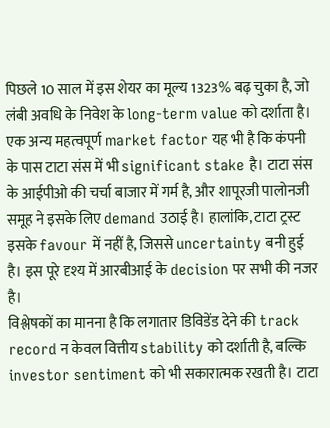पिछले 10 साल में इस शेयर का मूल्य 1323% बढ़ चुका है, जो लंबी अवधि के निवेश के long-term value को दर्शाता है।
एक अन्य महत्वपूर्ण market factor यह भी है कि कंपनी के पास टाटा संस में भी significant stake है। टाटा संस के आईपीओ की चर्चा बाजार में गर्म है, और शापूरजी पालोनजी समूह ने इसके लिए demand उठाई है। हालांकि, टाटा ट्रस्ट इसके favour में नहीं है, जिससे uncertainty बनी हुई है। इस पूरे दृश्य में आरबीआई के decision पर सभी की नजर है।
विश्लेषकों का मानना है कि लगातार डिविडेंड देने की track record न केवल वित्तीय stability को दर्शाती है, बल्कि investor sentiment को भी सकारात्मक रखती है। टाटा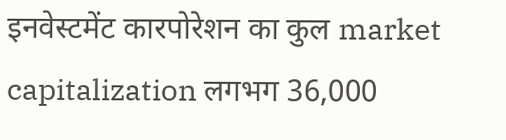इनवेस्टमेंट कारपोरेशन का कुल market capitalization लगभग 36,000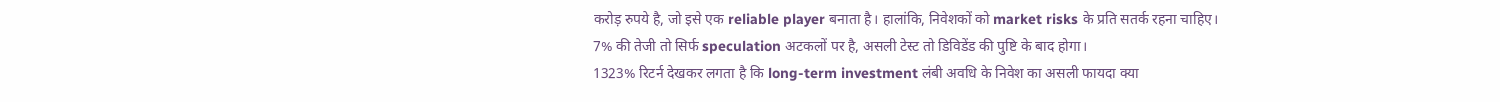करोड़ रुपये है, जो इसे एक reliable player बनाता है। हालांकि, निवेशकों को market risks के प्रति सतर्क रहना चाहिए।
7% की तेजी तो सिर्फ speculation अटकलों पर है, असली टेस्ट तो डिविडेंड की पुष्टि के बाद होगा।
1323% रिटर्न देखकर लगता है कि long-term investment लंबी अवधि के निवेश का असली फायदा क्या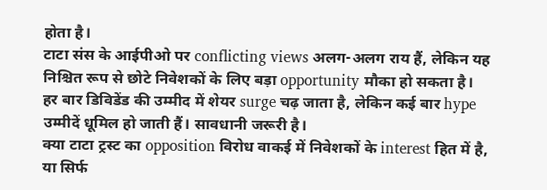होता है।
टाटा संस के आईपीओ पर conflicting views अलग-अलग राय हैं, लेकिन यह निश्चित रूप से छोटे निवेशकों के लिए बड़ा opportunity मौका हो सकता है।
हर बार डिविडेंड की उम्मीद में शेयर surge चढ़ जाता है, लेकिन कई बार hype उम्मीदें धूमिल हो जाती हैं। सावधानी जरूरी है।
क्या टाटा ट्रस्ट का opposition विरोध वाकई में निवेशकों के interest हित में है, या सिर्फ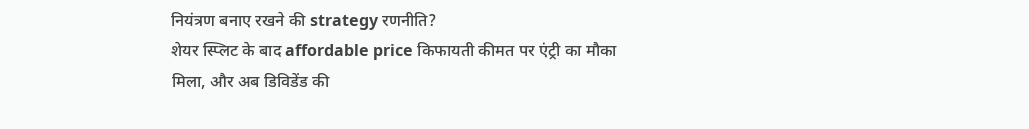नियंत्रण बनाए रखने की strategy रणनीति?
शेयर स्प्लिट के बाद affordable price किफायती कीमत पर एंट्री का मौका मिला, और अब डिविडेंड की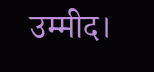उम्मीद।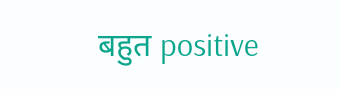बहुत positive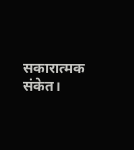सकारात्मक संकेत।